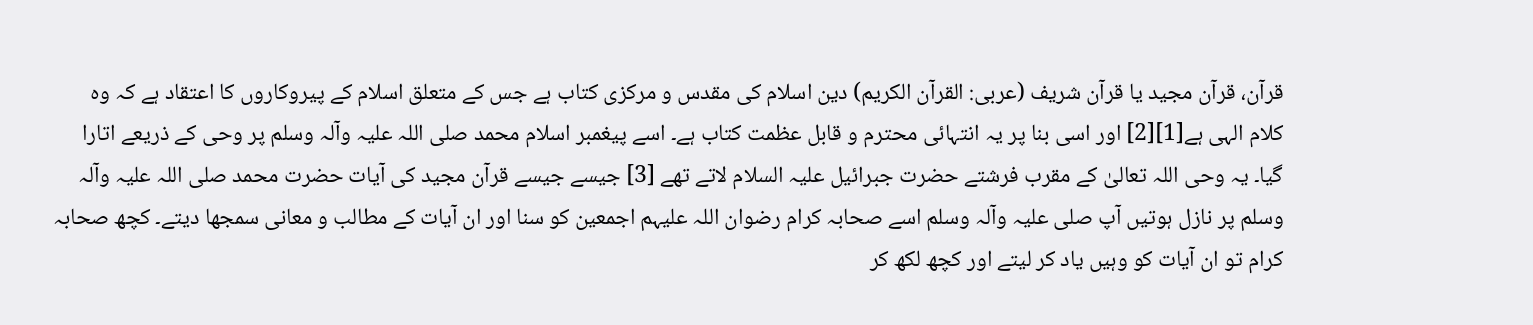قرآن، قرآن مجید یا قرآن شریف (عربی: القرآن الكريم) دین اسلام کی مقدس و مرکزی کتاب ہے جس کے متعلق اسلام کے پیروکاروں کا اعتقاد ہے کہ وہ کلام الہی ہے[1][2] اور اسی بنا پر یہ انتہائی محترم و قابل عظمت کتاب ہے۔ اسے پیغمبر اسلام محمد صلی اللہ علیہ وآلہ وسلم پر وحی کے ذریعے اتارا گیا۔ یہ وحی اللہ تعالیٰ کے مقرب فرشتے حضرت جبرائیل علیہ السلام لاتے تھے [3] جیسے جیسے قرآن مجید کی آیات حضرت محمد صلی اللہ علیہ وآلہ وسلم پر نازل ہوتیں آپ صلی علیہ وآلہ وسلم اسے صحابہ کرام رضوان اللہ علیہم اجمعین کو سنا اور ان آیات کے مطالب و معانی سمجھا دیتے۔ کچھ صحابہ کرام تو ان آیات کو وہیں یاد کر لیتے اور کچھ لکھ کر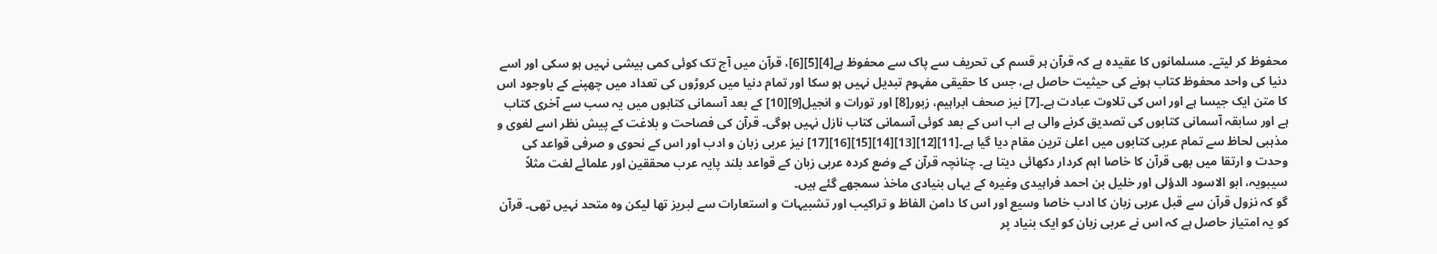محفوظ کر لیتے۔ مسلمانوں کا عقیدہ ہے کہ قرآن ہر قسم کی تحریف سے پاک سے محفوظ ہے[4][5][6]، قرآن میں آج تک کوئی کمی بیشی نہیں ہو سکی اور اسے دنیا کی واحد محفوظ کتاب ہونے کی حیثیت حاصل ہے، جس کا حقیقی مفہوم تبدیل نہیں ہو سکا اور تمام دنیا میں کروڑوں کی تعداد میں چھپنے کے باوجود اس کا متن ایک جیسا ہے اور اس کی تلاوت عبادت ہے۔[7] نیز صحف ابراہیم، زبور[8] اور تورات و انجیل[9][10] کے بعد آسمانی کتابوں میں یہ سب سے آخری کتاب ہے اور سابقہ آسمانی کتابوں کی تصدیق کرنے والی ہے اب اس کے بعد کوئی آسمانی کتاب نازل نہیں ہوگی۔ قرآن کی فصاحت و بلاغت کے پیش نظر اسے لغوی و مذہبی لحاظ سے تمام عربی کتابوں میں اعلیٰ ترین مقام دیا گیا ہے۔[11][12][13][14][15][16][17] نیز عربی زبان و ادب اور اس کے نحوی و صرفی قواعد کی وحدت و ارتقا میں بھی قرآن کا خاصا اہم کردار دکھائی دیتا ہے۔ چنانچہ قرآن کے وضع کردہ عربی زبان کے قواعد بلند پایہ عرب محققین اور علمائے لغت مثلاً سیبویہ، ابو الاسود الدؤلی اور خلیل بن احمد فراہیدی وغیرہ کے یہاں بنیادی ماخذ سمجھے گئے ہیں۔
گو کہ نزول قرآن سے قبل عربی زبان کا ادب خاصا وسیع اور اس کا دامن الفاظ و تراکیب اور تشبیہات و استعارات سے لبریز تھا لیکن وہ متحد نہیں تھی۔ قرآن کو یہ امتیاز حاصل ہے کہ اس نے عربی زبان کو ایک بنیاد پر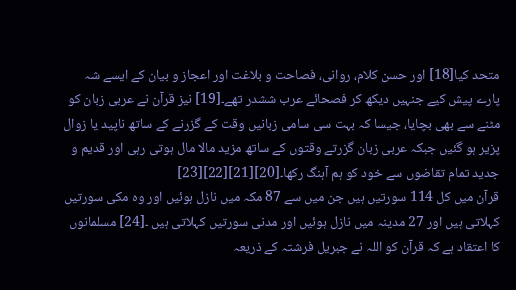متحد کیا[18] اور حسن کلام، روانی، فصاحت و بلاغت اور اعجاز و بیان کے ایسے شہ پارے پیش کیے جنہیں دیکھ کر فصحائے عرب ششدر تھے۔[19] نیز قرآن نے عربی زبان کو مٹنے سے بھی بچایا، جیسا کہ بہت سی سامی زبانیں وقت کے گزرنے کے ساتھ ناپید یا زوال پزیر ہو گئیں جبکہ عربی زبان گزرتے وقتوں کے ساتھ مزید مالا مال ہوتی رہی اور قدیم و جدید تمام تقاضوں سے خود کو ہم آہنگ رکھا۔[20][21][22][23]
قرآن میں کل 114 سورتیں ہیں جن میں سے 87 مکہ میں نازل ہوئیں اور وہ مکی سورتیں کہلاتی ہیں اور 27 مدینہ میں نازل ہوئیں اور مدنی سورتیں کہلاتی ہیں ۔[24] مسلمانوں کا اعتقاد ہے کہ قرآن کو اللہ نے جبریل فرشتہ کے ذریعہ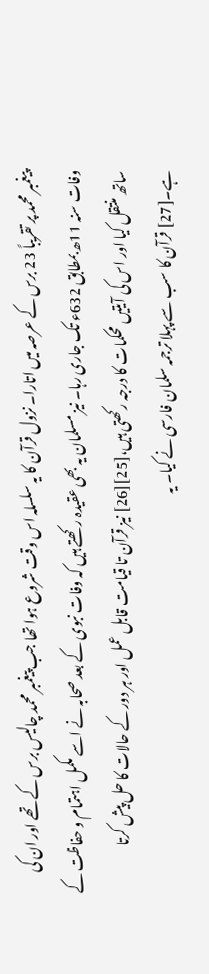پیغمبر محمد پر تقریباً 23 برس کے عرصہ میں اتارا۔ نزول قرآن کا یہ سلسلہ اس وقت شروع ہوا تھا جب پیغمبر محمد چالیس برس کے تھے اور ان کی وفات سنہ 11ھ بمطابق 632ء تک جاری رہا۔ نیز مسلمان یہ بھی عقیدہ رکھتے ہیں کہ وفات نبوی کے بعد صحابہ نے اسے مکمل اہتمام و حفاظت کے ساتھ منتقل کیا اور اس کی آیتیں محکمات کا درجہ رکھتی ہیں،[25][26] نیز قرآن تا قیامت قابل عمل اور ہر دور کے حالات کا حل پیش کرتا ہے۔[27] قرآن کا سب سے پہلا ترجمہ سلمان فارسی نے کیا۔ یہ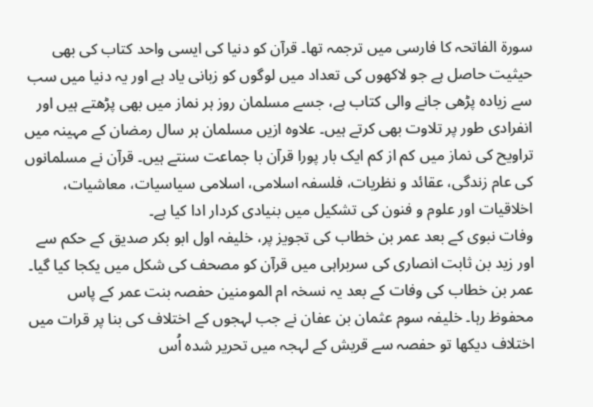سورۃ الفاتحہ کا فارسی میں ترجمہ تھا۔ قرآن کو دنیا کی ایسی واحد کتاب کی بھی حیثیت حاصل ہے جو لاکھوں کی تعداد میں لوگوں کو زبانی یاد ہے اور یہ دنیا میں سب سے زیادہ پڑھی جانے والی کتاب ہے، جسے مسلمان روز ہر نماز میں بھی پڑھتے ہیں اور انفرادی طور پر تلاوت بھی کرتے ہیں۔ علاوہ ازیں مسلمان ہر سال رمضان کے مہینہ میں تراویح کی نماز میں کم از کم ایک بار پورا قرآن با جماعت سنتے ہیں۔ قرآن نے مسلمانوں کی عام زندگی، عقائد و نظریات، فلسفہ اسلامی، اسلامی سیاسیات، معاشیات، اخلاقیات اور علوم و فنون کی تشکیل میں بنیادی کردار ادا کیا ہے۔
وفات نبوی کے بعد عمر بن خطاب کی تجویز پر، خلیفہ اول ابو بکر صدیق کے حکم سے اور زید بن ثابت انصاری کی سربراہی میں قرآن کو مصحف کی شکل میں یکجا کیا گیا۔ عمر بن خطاب کی وفات کے بعد یہ نسخہ ام المومنین حفصہ بنت عمر کے پاس محفوظ رہا۔ خلیفہ سوم عثمان بن عفان نے جب لہجوں کے اختلاف کی بنا پر قرات میں اختلاف دیکھا تو حفصہ سے قریش کے لہجہ میں تحریر شدہ اُس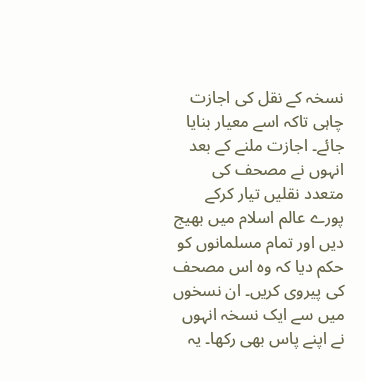نسخہ کے نقل کی اجازت چاہی تاکہ اسے معیار بنایا جائے۔ اجازت ملنے کے بعد انہوں نے مصحف کی متعدد نقلیں تیار کرکے پورے عالم اسلام میں بھیج دیں اور تمام مسلمانوں کو حکم دیا کہ وہ اس مصحف کی پیروی کریں۔ ان نسخوں میں سے ایک نسخہ انہوں نے اپنے پاس بھی رکھا۔ یہ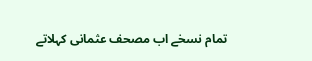تمام نسخے اب مصحف عثمانی کہلاتے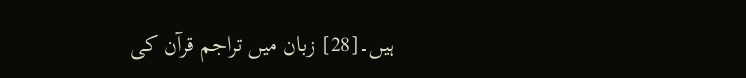ہیں۔[28] زبان میں تراجم قرآن کی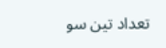تعداد تین سو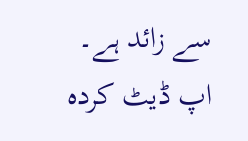سے زائد ہے۔
اپ ڈیٹ کردہ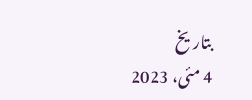بتاریخ
4 مئی، 2023